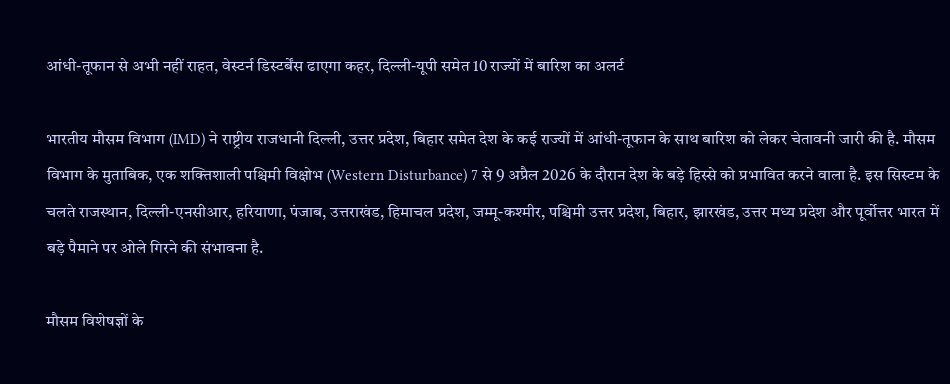आंधी-तूफान से अभी नहीं राहत, वेस्टर्न डिस्टर्बेंस ढाएगा कहर, दिल्ली-यूपी समेत 10 राज्यों में बारिश का अलर्ट

भारतीय मौसम विभाग (IMD) ने राष्ट्रीय राजधानी दिल्ली, उत्तर प्रदेश, बिहार समेत देश के कई राज्यों में आंधी-तूफान के साथ बारिश को लेकर चेतावनी जारी की है. मौसम विभाग के मुताबिक, एक शक्तिशाली पश्चिमी विक्षोभ (Western Disturbance) 7 से 9 अप्रैल 2026 के दौरान देश के बड़े हिस्से को प्रभावित करने वाला है. इस सिस्टम के चलते राजस्थान, दिल्ली-एनसीआर, हरियाणा, पंजाब, उत्तराखंड, हिमाचल प्रदेश, जम्मू-कश्मीर, पश्चिमी उत्तर प्रदेश, बिहार, झारखंड, उत्तर मध्य प्रदेश और पूर्वोत्तर भारत में बड़े पैमाने पर ओले गिरने की संभावना है.

मौसम विशेषज्ञों के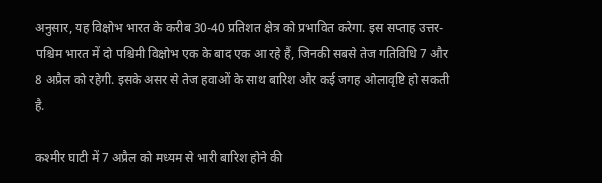अनुसार, यह विक्षोभ भारत के करीब 30-40 प्रतिशत क्षेत्र को प्रभावित करेगा. इस सप्ताह उत्तर-पश्चिम भारत में दो पश्चिमी विक्षोभ एक के बाद एक आ रहे हैं, जिनकी सबसे तेज गतिविधि 7 और 8 अप्रैल को रहेगी. इसके असर से तेज हवाओं के साथ बारिश और कई जगह ओलावृष्टि हो सकती है.

कश्मीर घाटी में 7 अप्रैल को मध्यम से भारी बारिश होने की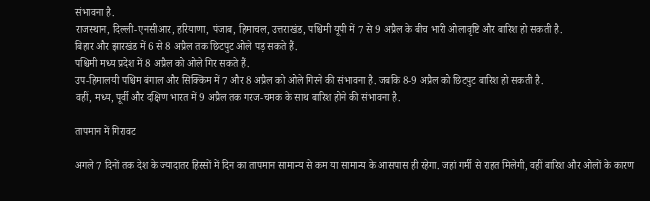संभावना है.
राजस्थान, दिल्ली-एनसीआर, हरियाणा, पंजाब, हिमाचल, उत्तराखंड, पश्चिमी यूपी में 7 से 9 अप्रैल के बीच भारी ओलावृष्टि और बारिश हो सकती है.
बिहार और झारखंड में 6 से 8 अप्रैल तक छिटपुट ओले पड़ सकते हैं.
पश्चिमी मध्य प्रदेश में 8 अप्रैल को ओले गिर सकते हैं.
उप-हिमालयी पश्चिम बंगाल और सिक्किम में 7 और 8 अप्रैल को ओले गिरने की संभावना है. जबकि 8-9 अप्रैल को छिटपुट बारिश हो सकती है.
वहीं, मध्य, पूर्वी और दक्षिण भारत में 9 अप्रैल तक गरज-चमक के साथ बारिश होने की संभावना है.

तापमान में गिरावट

अगले 7 दिनों तक देश के ज्यादातर हिस्सों में दिन का तापमान सामान्य से कम या सामान्य के आसपास ही रहेगा. जहां गर्मी से राहत मिलेगी, वहीं बारिश और ओलों के कारण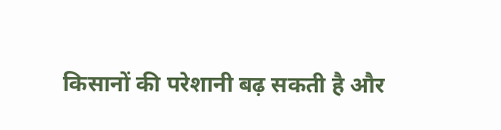किसानों की परेशानी बढ़ सकती है और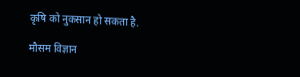कृषि को नुकसान हो सकता है.

मौसम विज्ञान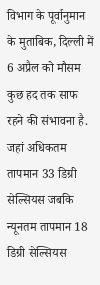विभाग के पूर्वानुमान के मुताबिक, दिल्ली में 6 अप्रैल को मौसम कुछ हद तक साफ रहने की संभावना है. जहां अधिकतम तापमान 33 डिग्री सेल्सियस जबकि न्यूनतम तापमान 18 डिग्री सेल्सियस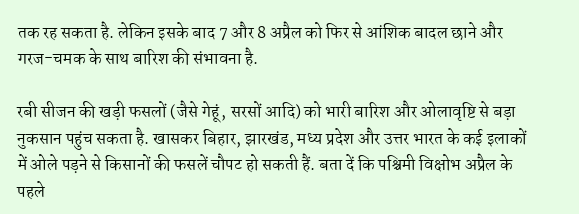तक रह सकता है. लेकिन इसके बाद 7 और 8 अप्रैल को फिर से आंशिक बादल छाने और गरज-चमक के साथ बारिश की संभावना है.

रबी सीजन की खड़ी फसलों (जैसे गेहूं, सरसों आदि) को भारी बारिश और ओलावृष्टि से बड़ा नुकसान पहुंच सकता है. खासकर बिहार, झारखंड, मध्य प्रदेश और उत्तर भारत के कई इलाकों में ओले पड़ने से किसानों की फसलें चौपट हो सकती हैं. बता दें कि पश्चिमी विक्षोभ अप्रैल के पहले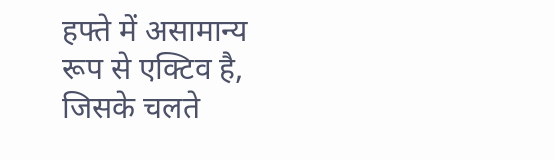हफ्ते में असामान्य रूप से एक्टिव है, जिसके चलते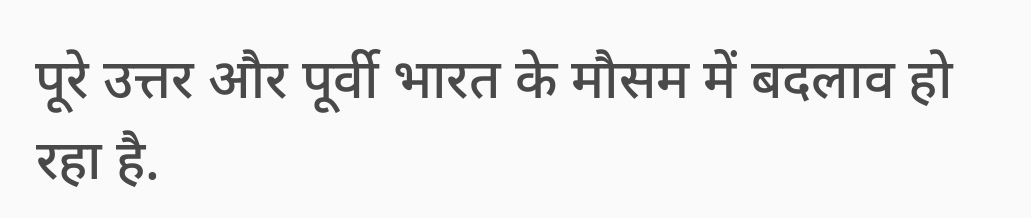पूरे उत्तर और पूर्वी भारत के मौसम में बदलाव हो रहा है.